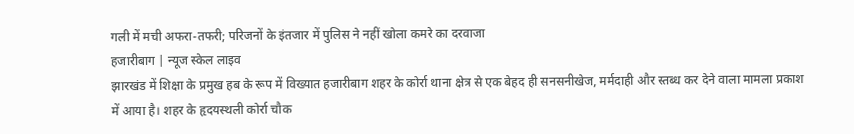गली में मची अफरा-तफरी; परिजनों के इंतजार में पुलिस ने नहीं खोला कमरे का दरवाजा
हजारीबाग | न्यूज स्केल लाइव
झारखंड में शिक्षा के प्रमुख हब के रूप में विख्यात हजारीबाग शहर के कोर्रा थाना क्षेत्र से एक बेहद ही सनसनीखेज, मर्मदाही और स्तब्ध कर देने वाला मामला प्रकाश में आया है। शहर के हृदयस्थली कोर्रा चौक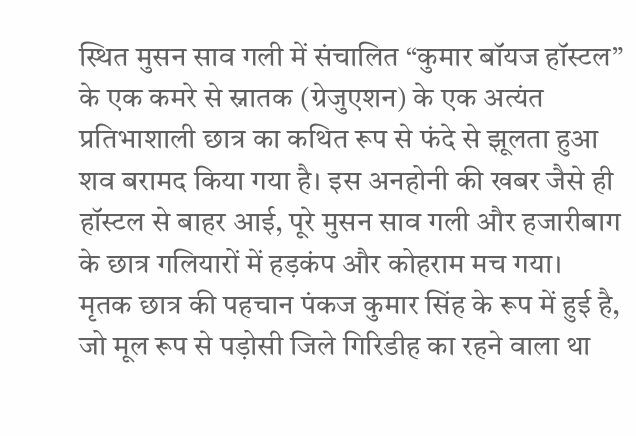स्थित मुसन साव गली में संचालित “कुमार बॉयज हॉस्टल” के एक कमरे से स्नातक (ग्रेजुएशन) के एक अत्यंत प्रतिभाशाली छात्र का कथित रूप से फंदे से झूलता हुआ शव बरामद किया गया है। इस अनहोनी की खबर जैसे ही हॉस्टल से बाहर आई, पूरे मुसन साव गली और हजारीबाग के छात्र गलियारों में हड़कंप और कोहराम मच गया।
मृतक छात्र की पहचान पंकज कुमार सिंह के रूप में हुई है, जो मूल रूप से पड़ोसी जिले गिरिडीह का रहने वाला था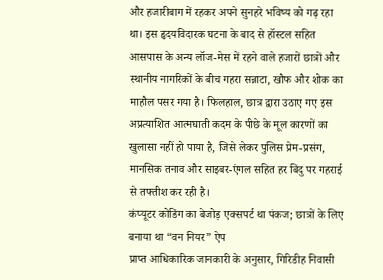और हजारीबाग में रहकर अपने सुनहरे भविष्य को गढ़ रहा था। इस हृदयविदारक घटना के बाद से हॉस्टल सहित आसपास के अन्य लॉज-मेस में रहने वाले हजारों छात्रों और स्थानीय नागरिकों के बीच गहरा सन्नाटा, खौफ और शोक का माहौल पसर गया है। फिलहाल, छात्र द्वारा उठाए गए इस अप्रत्याशित आत्मघाती कदम के पीछे के मूल कारणों का खुलासा नहीं हो पाया है, जिसे लेकर पुलिस प्रेम-प्रसंग, मानसिक तनाव और साइबर-एंगल सहित हर बिंदु पर गहराई से तफ्तीश कर रही है।
कंप्यूटर कोडिंग का बेजोड़ एक्सपर्ट था पंकज; छात्रों के लिए बनाया था “वन नियर” ऐप
प्राप्त आधिकारिक जानकारी के अनुसार, गिरिडीह निवासी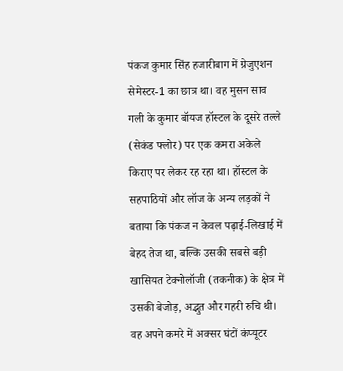पंकज कुमार सिंह हजारीबाग में ग्रेजुएशन सेमेस्टर-1 का छात्र था। वह मुसन साव गली के कुमार बॉयज हॉस्टल के दूसरे तल्ले (सेकंड फ्लोर) पर एक कमरा अकेले किराए पर लेकर रह रहा था। हॉस्टल के सहपाठियों और लॉज के अन्य लड़कों ने बताया कि पंकज न केवल पढ़ाई-लिखाई में बेहद तेज था, बल्कि उसकी सबसे बड़ी खासियत टेक्नोलॉजी (तकनीक) के क्षेत्र में उसकी बेजोड़, अद्भुत और गहरी रुचि थी। वह अपने कमरे में अक्सर घंटों कंप्यूटर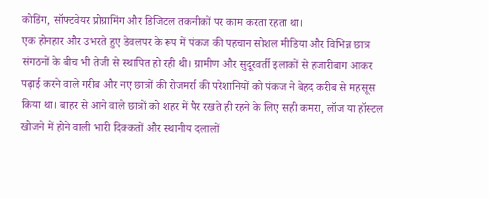कोडिंग, सॉफ्टवेयर प्रोग्रामिंग और डिजिटल तकनीकों पर काम करता रहता था।
एक होनहार और उभरते हुए डेवलपर के रूप में पंकज की पहचान सोशल मीडिया और विभिन्न छात्र संगठनों के बीच भी तेजी से स्थापित हो रही थी। ग्रामीण और सुदूरवर्ती इलाकों से हजारीबाग आकर पढ़ाई करने वाले गरीब और नए छात्रों की रोजमर्रा की परेशानियों को पंकज ने बेहद करीब से महसूस किया था। बाहर से आने वाले छात्रों को शहर में पैर रखते ही रहने के लिए सही कमरा, लॉज या हॉस्टल खोजने में होने वाली भारी दिक्कतों और स्थानीय दलालों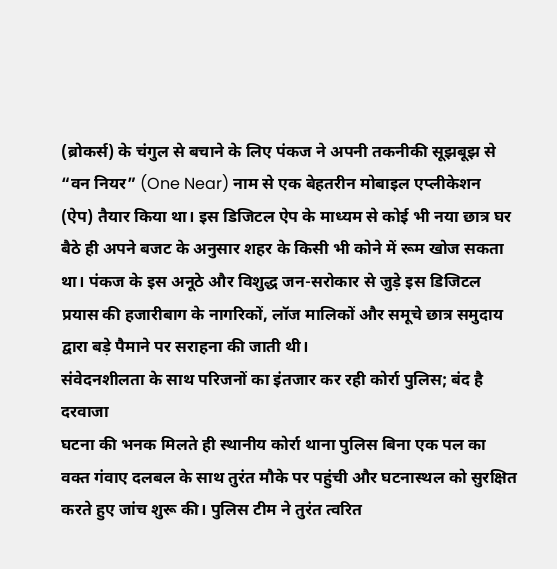(ब्रोकर्स) के चंगुल से बचाने के लिए पंकज ने अपनी तकनीकी सूझबूझ से “वन नियर” (One Near) नाम से एक बेहतरीन मोबाइल एप्लीकेशन (ऐप) तैयार किया था। इस डिजिटल ऐप के माध्यम से कोई भी नया छात्र घर बैठे ही अपने बजट के अनुसार शहर के किसी भी कोने में रूम खोज सकता था। पंकज के इस अनूठे और विशुद्ध जन-सरोकार से जुड़े इस डिजिटल प्रयास की हजारीबाग के नागरिकों, लॉज मालिकों और समूचे छात्र समुदाय द्वारा बड़े पैमाने पर सराहना की जाती थी।
संवेदनशीलता के साथ परिजनों का इंतजार कर रही कोर्रा पुलिस; बंद है दरवाजा
घटना की भनक मिलते ही स्थानीय कोर्रा थाना पुलिस बिना एक पल का वक्त गंवाए दलबल के साथ तुरंत मौके पर पहुंची और घटनास्थल को सुरक्षित करते हुए जांच शुरू की। पुलिस टीम ने तुरंत त्वरित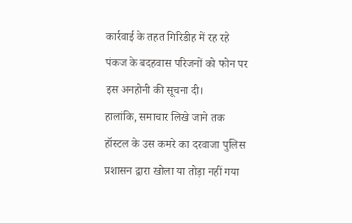कार्रवाई के तहत गिरिडीह में रह रहे पंकज के बदहवास परिजनों को फोन पर इस अनहोनी की सूचना दी।
हालांकि, समाचार लिखे जाने तक हॉस्टल के उस कमरे का दरवाजा पुलिस प्रशासन द्वारा खोला या तोड़ा नहीं गया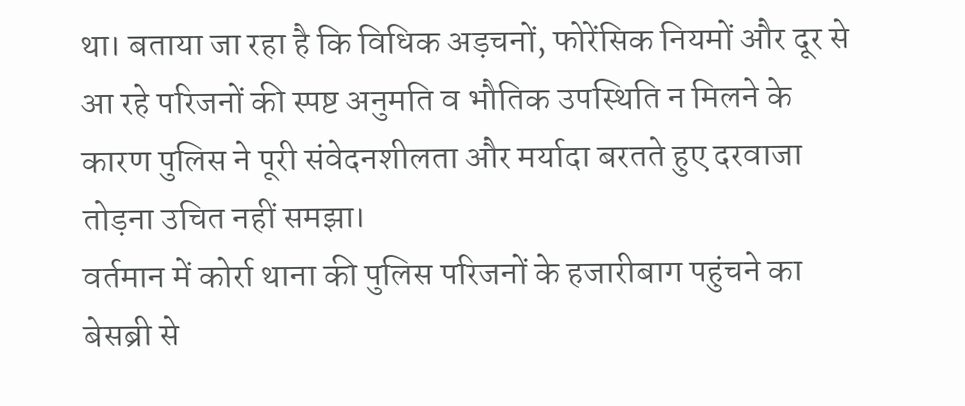था। बताया जा रहा है कि विधिक अड़चनों, फोरेंसिक नियमों और दूर से आ रहे परिजनों की स्पष्ट अनुमति व भौतिक उपस्थिति न मिलने के कारण पुलिस ने पूरी संवेदनशीलता और मर्यादा बरतते हुए दरवाजा तोड़ना उचित नहीं समझा।
वर्तमान में कोर्रा थाना की पुलिस परिजनों के हजारीबाग पहुंचने का बेसब्री से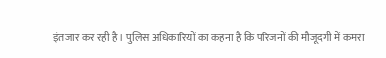इंतजार कर रही है। पुलिस अधिकारियों का कहना है कि परिजनों की मौजूदगी में कमरा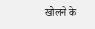खोलने के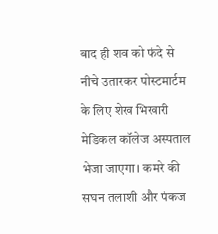बाद ही शव को फंदे से नीचे उतारकर पोस्टमार्टम के लिए शेख भिखारी मेडिकल कॉलेज अस्पताल भेजा जाएगा। कमरे की सघन तलाशी और पंकज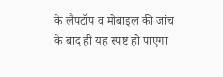के लैपटॉप व मोबाइल की जांच के बाद ही यह स्पष्ट हो पाएगा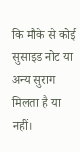कि मौके से कोई सुसाइड नोट या अन्य सुराग मिलता है या नहीं।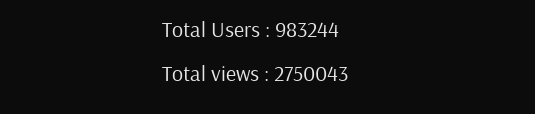Total Users : 983244
Total views : 2750043